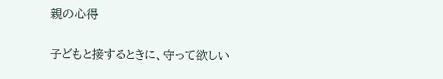親の心得

子どもと接するときに、守って欲しい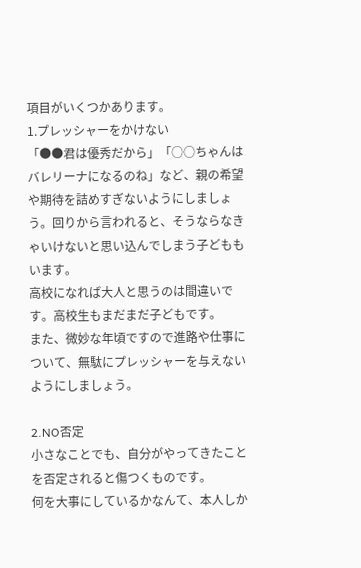項目がいくつかあります。
1.プレッシャーをかけない
「●●君は優秀だから」「○○ちゃんはバレリーナになるのね」など、親の希望や期待を詰めすぎないようにしましょう。回りから言われると、そうならなきゃいけないと思い込んでしまう子どももいます。
高校になれば大人と思うのは間違いです。高校生もまだまだ子どもです。
また、微妙な年頃ですので進路や仕事について、無駄にプレッシャーを与えないようにしましょう。

2.NO否定
小さなことでも、自分がやってきたことを否定されると傷つくものです。
何を大事にしているかなんて、本人しか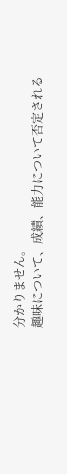分かりません。
趣味について、成績、能力について否定される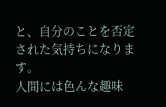と、自分のことを否定された気持ちになります。
人間には色んな趣味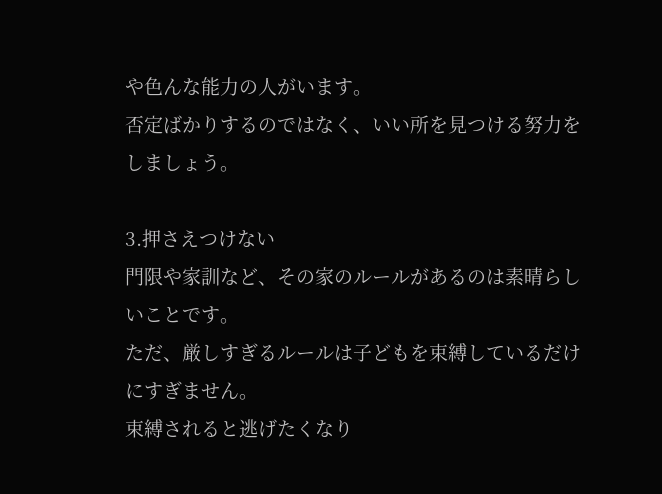や色んな能力の人がいます。
否定ばかりするのではなく、いい所を見つける努力をしましょう。

3.押さえつけない
門限や家訓など、その家のルールがあるのは素晴らしいことです。
ただ、厳しすぎるルールは子どもを束縛しているだけにすぎません。
束縛されると逃げたくなり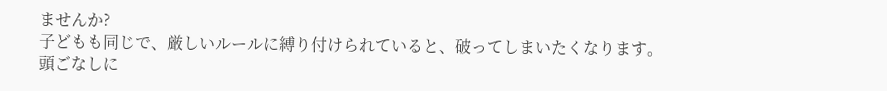ませんか?
子どもも同じで、厳しいルールに縛り付けられていると、破ってしまいたくなります。
頭ごなしに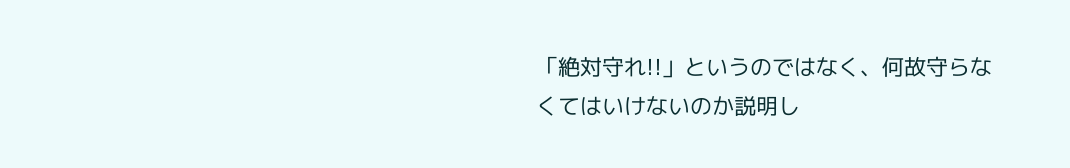「絶対守れ!!」というのではなく、何故守らなくてはいけないのか説明し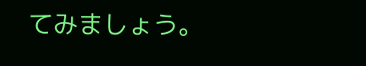てみましょう。